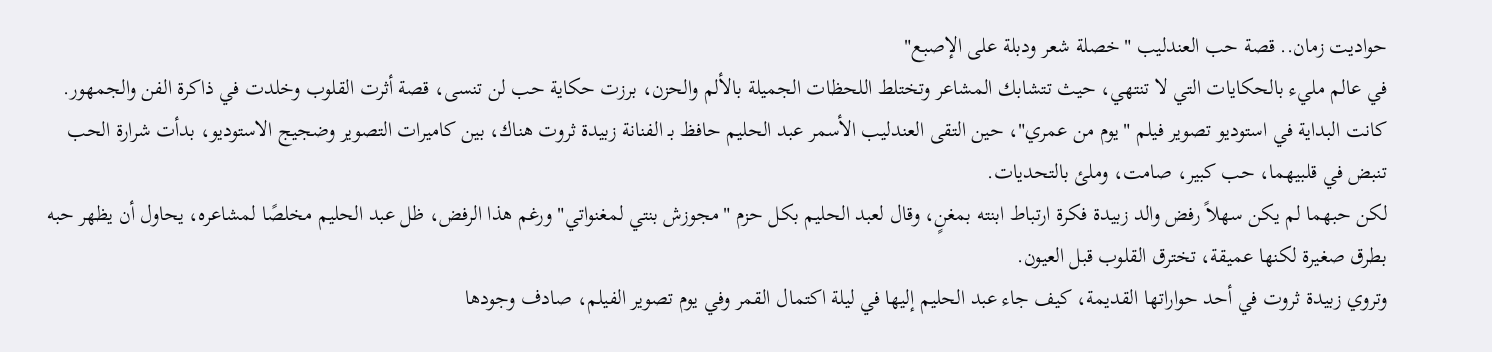حواديت زمان.. قصة حب العندليب "خصلة شعر ودبلة على الإصبع"
في عالم مليء بالحكايات التي لا تنتهي، حيث تتشابك المشاعر وتختلط اللحظات الجميلة بالألم والحزن، برزت حكاية حب لن تنسى، قصة أثرت القلوب وخلدت في ذاكرة الفن والجمهور.
كانت البداية في استوديو تصوير فيلم "يوم من عمري"، حين التقى العندليب الأسمر عبد الحليم حافظ بـ الفنانة زبيدة ثروت هناك، بين كاميرات التصوير وضجيج الاستوديو، بدأت شرارة الحب تنبض في قلبيهما، حب كبير، صامت، وملئ بالتحديات.
لكن حبهما لم يكن سهلاً رفض والد زبيدة فكرة ارتباط ابنته بمغنٍ، وقال لعبد الحليم بكل حزم "مجوزش بنتي لمغنواتي" ورغم هذا الرفض، ظل عبد الحليم مخلصًا لمشاعره، يحاول أن يظهر حبه بطرق صغيرة لكنها عميقة، تخترق القلوب قبل العيون.
وتروي زبيدة ثروت في أحد حواراتها القديمة، كيف جاء عبد الحليم إليها في ليلة اكتمال القمر وفي يوم تصوير الفيلم، صادف وجودها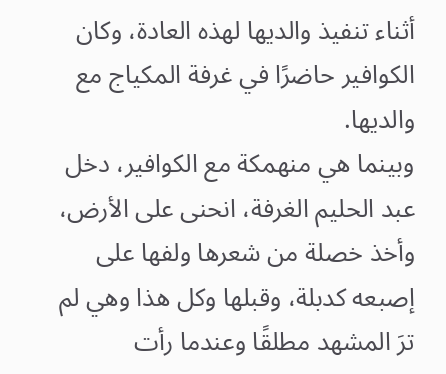أثناء تنفيذ والديها لهذه العادة، وكان الكوافير حاضرًا في غرفة المكياج مع والديها.
وبينما هي منهمكة مع الكوافير، دخل عبد الحليم الغرفة، انحنى على الأرض، وأخذ خصلة من شعرها ولفها على إصبعه كدبلة، وقبلها وكل هذا وهي لم ترَ المشهد مطلقًا وعندما رأت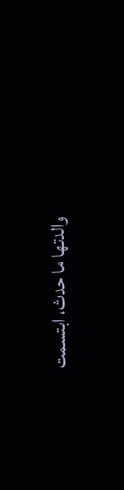والدتها ما حدث، ابتسمت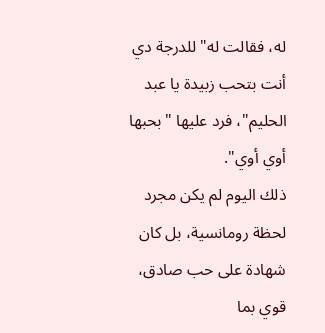له، فقالت له"للدرجة دي أنت بتحب زبيدة يا عبد الحليم"، فرد عليها "بحبها أوي أوي".
ذلك اليوم لم يكن مجرد لحظة رومانسية، بل كان شهادة على حب صادق، قوي بما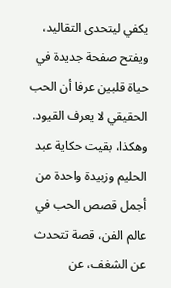يكفي ليتحدى التقاليد، ويفتح صفحة جديدة في حياة قلبين عرفا أن الحب الحقيقي لا يعرف القيود.
وهكذا، بقيت حكاية عبد الحليم وزبيدة واحدة من أجمل قصص الحب في عالم الفن، قصة تتحدث عن الشغف، عن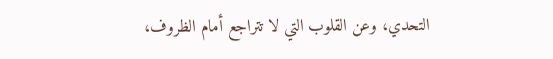التحدي، وعن القلوب التي لا تتراجع أمام الظروف،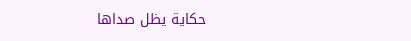حكاية يظل صداها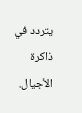يتردد في ذاكرة الأجيال.